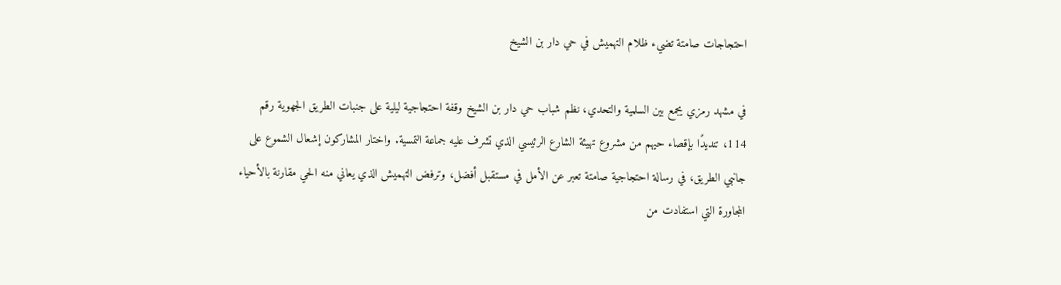احتجاجات صامتة تضيء ظلام التهميش في حي دار بن الشيخ

في مشهد رمزي يجمع بين السلمية والتحدي، نظم شباب حي دار بن الشيخ وقفة احتجاجية ليلية على جنبات الطريق الجهوية رقم 114، تنديدًا بإقصاء حيهم من مشروع تهيئة الشارع الرئيسي الذي تشرف عليه جماعة التمسية. واختار المشاركون إشعال الشموع على جانبي الطريق، في رسالة احتجاجية صامتة تعبر عن الأمل في مستقبل أفضل، وترفض التهميش الذي يعاني منه الحي مقارنة بالأحياء المجاورة التي استفادت من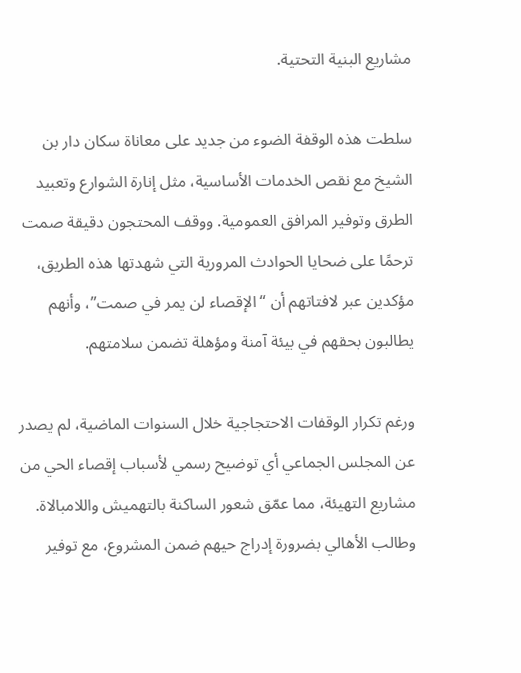مشاريع البنية التحتية.

سلطت هذه الوقفة الضوء من جديد على معاناة سكان دار بن الشيخ مع نقص الخدمات الأساسية، مثل إنارة الشوارع وتعبيد الطرق وتوفير المرافق العمومية. ووقف المحتجون دقيقة صمت ترحمًا على ضحايا الحوادث المرورية التي شهدتها هذه الطريق، مؤكدين عبر لافتاتهم أن “الإقصاء لن يمر في صمت”، وأنهم يطالبون بحقهم في بيئة آمنة ومؤهلة تضمن سلامتهم.

ورغم تكرار الوقفات الاحتجاجية خلال السنوات الماضية، لم يصدر عن المجلس الجماعي أي توضيح رسمي لأسباب إقصاء الحي من مشاريع التهيئة، مما عمّق شعور الساكنة بالتهميش واللامبالاة. وطالب الأهالي بضرورة إدراج حيهم ضمن المشروع، مع توفير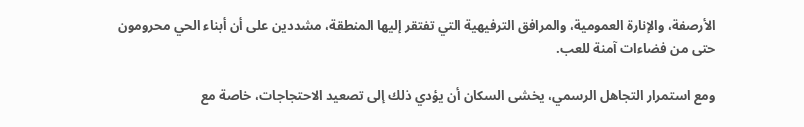الأرصفة، والإنارة العمومية، والمرافق الترفيهية التي تفتقر إليها المنطقة، مشددين على أن أبناء الحي محرومون حتى من فضاءات آمنة للعب.

ومع استمرار التجاهل الرسمي، يخشى السكان أن يؤدي ذلك إلى تصعيد الاحتجاجات، خاصة مع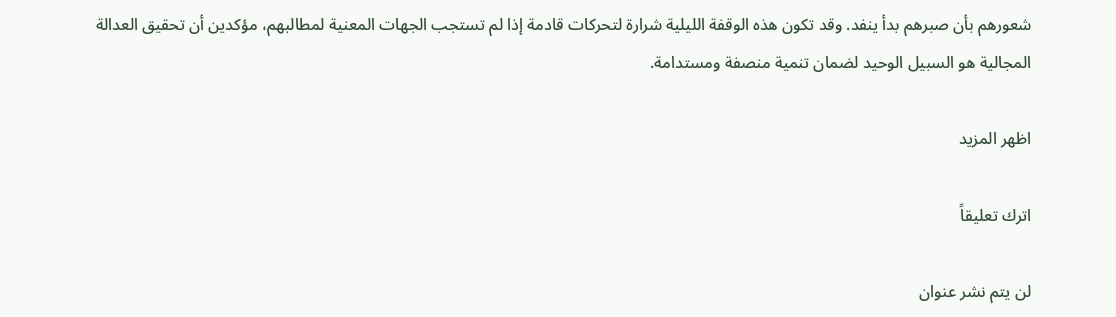شعورهم بأن صبرهم بدأ ينفد. وقد تكون هذه الوقفة الليلية شرارة لتحركات قادمة إذا لم تستجب الجهات المعنية لمطالبهم، مؤكدين أن تحقيق العدالة المجالية هو السبيل الوحيد لضمان تنمية منصفة ومستدامة.

اظهر المزيد

اترك تعليقاً

لن يتم نشر عنوان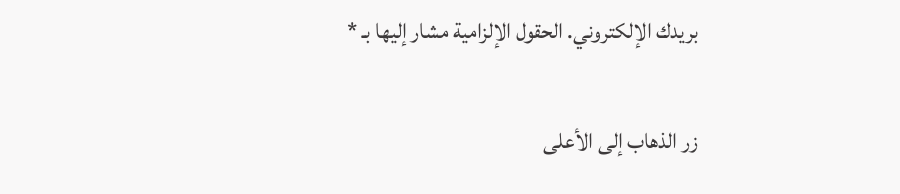بريدك الإلكتروني. الحقول الإلزامية مشار إليها بـ *

زر الذهاب إلى الأعلى